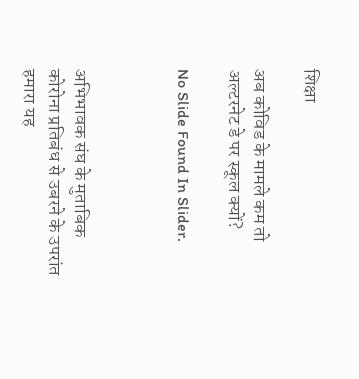शिक्षा

अब कोविड के मामले कम तो अल्टरनेट डे पर स्कूल क्यों?

No Slide Found In Slider.



अभिभावक संघ के मुताबिक कोरोना प्रतिबंध से उबरने के उपरांत हमारा यह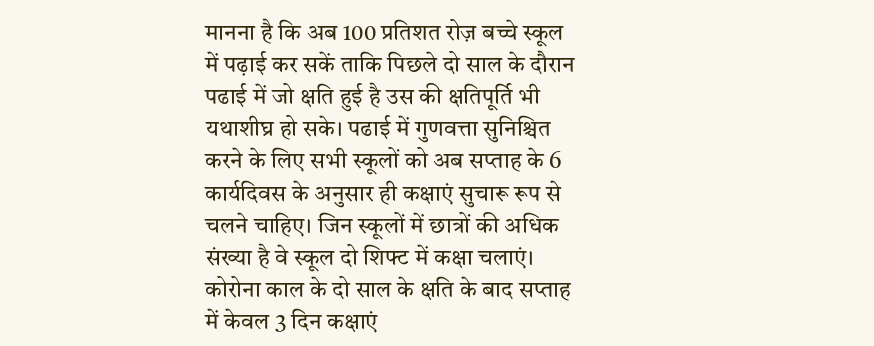मानना है कि अब 100 प्रतिशत रोज़ बच्चे स्कूल में पढ़ाई कर सकें ताकि पिछले दो साल के दौरान पढाई में जो क्षति हुई है उस की क्षतिपूर्ति भी यथाशीघ्र हो सके। पढाई में गुणवत्ता सुनिश्चित करने के लिए सभी स्कूलों को अब सप्ताह के 6 कार्यदिवस के अनुसार ही कक्षाएं सुचारू रूप से चलने चाहिए। जिन स्कूलों में छात्रों की अधिक संख्या है वे स्कूल दो शिफ्ट में कक्षा चलाएं। कोरोना काल के दो साल के क्षति के बाद सप्ताह में केवल 3 दिन कक्षाएं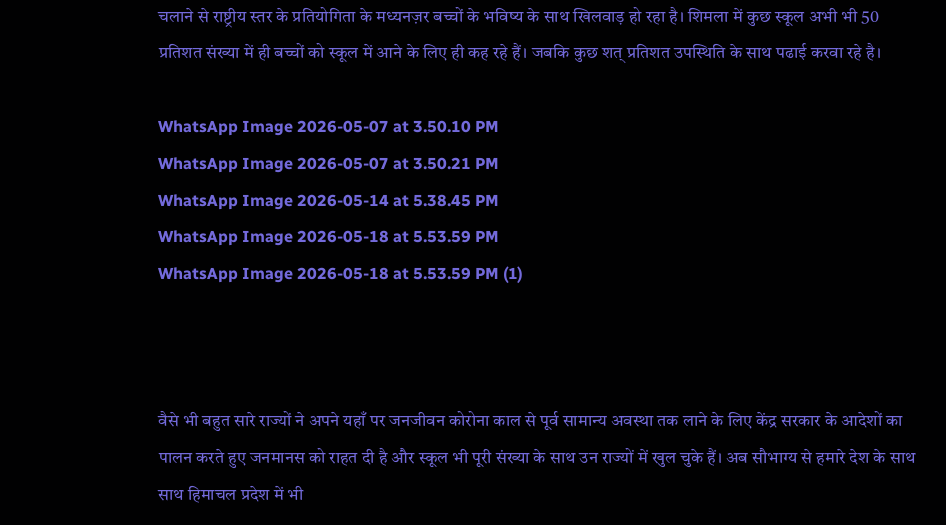चलाने से राष्ट्रीय स्तर के प्रतियोगिता के मध्यनज़र बच्चों के भविष्य के साथ खिलवाड़ हो रहा है। शिमला में कुछ स्कूल अभी भी 50 प्रतिशत संख्या में ही बच्चों को स्कूल में आने के लिए ही कह रहे हैं। जबकि कुछ शत् प्रतिशत उपस्थिति के साथ पढाई करवा रहे है।

WhatsApp Image 2026-05-07 at 3.50.10 PM
WhatsApp Image 2026-05-07 at 3.50.21 PM
WhatsApp Image 2026-05-14 at 5.38.45 PM
WhatsApp Image 2026-05-18 at 5.53.59 PM
WhatsApp Image 2026-05-18 at 5.53.59 PM (1)



वैसे भी बहुत सारे राज्यों ने अपने यहाँ पर जनजीवन कोरोना काल से पूर्व सामान्य अवस्था तक लाने के लिए केंद्र सरकार के आदेशों का पालन करते हुए जनमानस को राहत दी है और स्कूल भी पूरी संख्या के साथ उन राज्यों में खुल चुके हैं। अब सौभाग्य से हमारे देश के साथ साथ हिमाचल प्रदेश में भी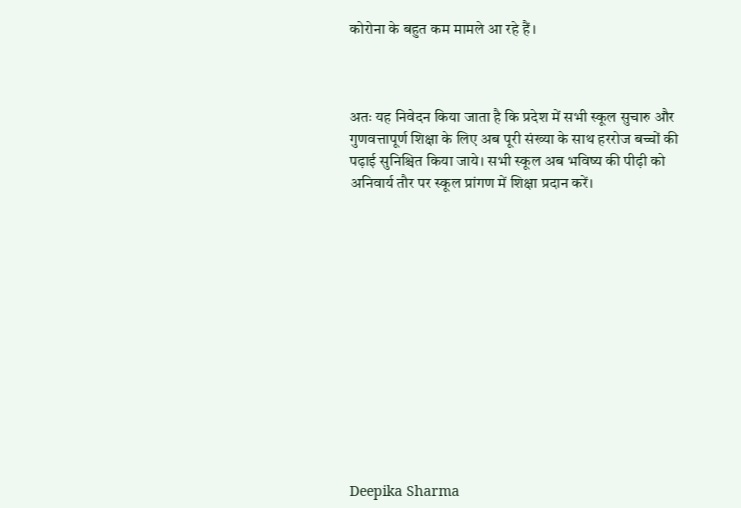कोरोना के बहुत कम मामले आ रहे हैं।



अतः यह निवेदन किया जाता है कि प्रदेश में सभी स्कूल सुचारु और गुणवत्तापूर्ण शिक्षा के लिए अब पूरी संख्या के साथ हररोज बच्चों की पढ़ाई सुनिश्चित किया जाये। सभी स्कूल अब भविष्य की पीढ़ी को अनिवार्य तौर पर स्कूल प्रांगण में शिक्षा प्रदान करें।













Deepika Sharma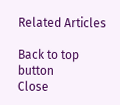Related Articles

Back to top button
Close